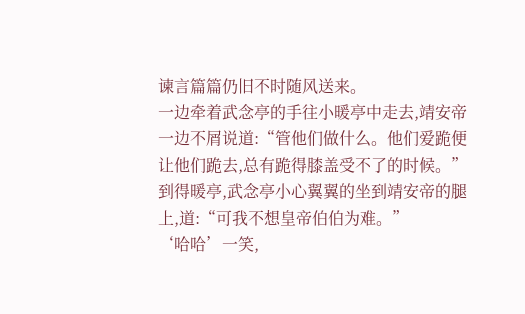谏言篇篇仍旧不时随风送来。
一边牵着武念亭的手往小暖亭中走去,靖安帝一边不屑说道:“管他们做什么。他们爱跪便让他们跪去,总有跪得膝盖受不了的时候。”
到得暖亭,武念亭小心翼翼的坐到靖安帝的腿上,道:“可我不想皇帝伯伯为难。”
‘哈哈’一笑,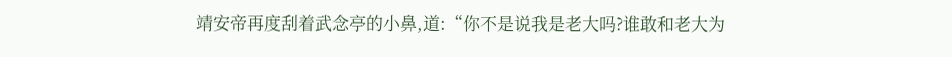靖安帝再度刮着武念亭的小鼻,道:“你不是说我是老大吗?谁敢和老大为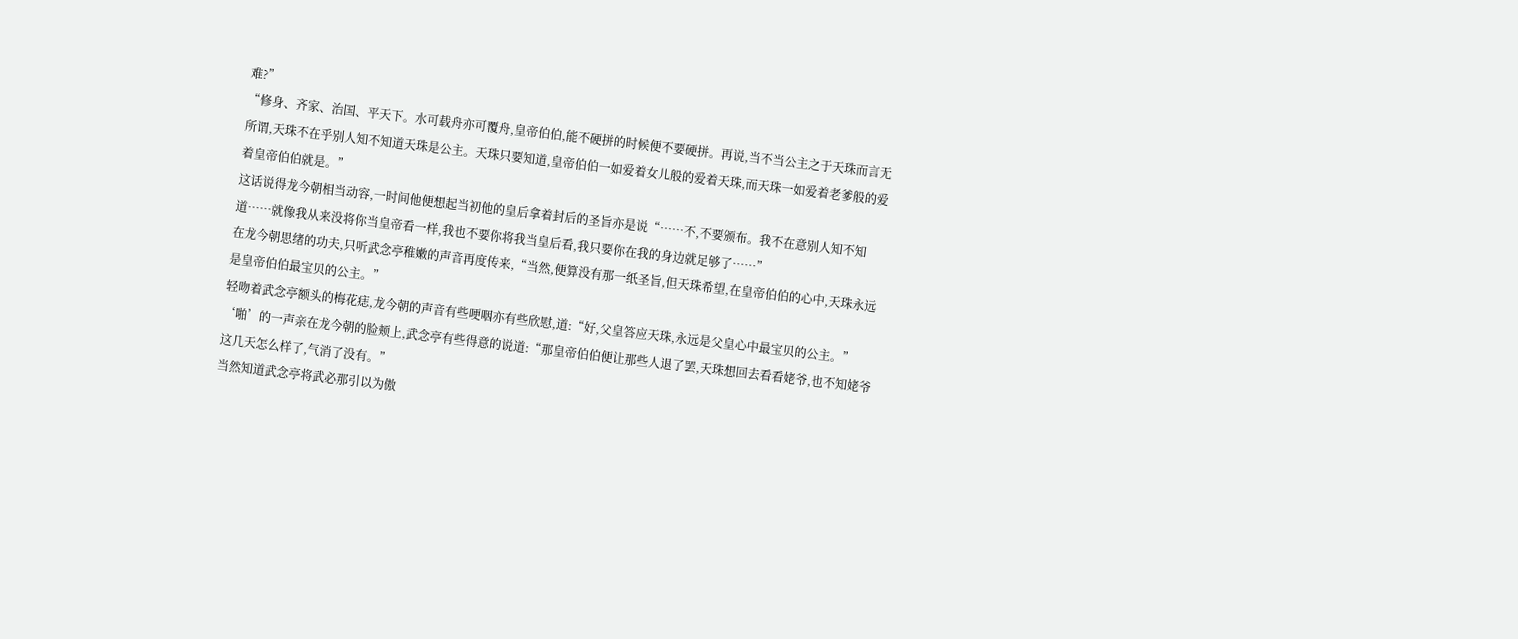难?”
“修身、齐家、治国、平天下。水可载舟亦可覆舟,皇帝伯伯,能不硬拼的时候便不要硬拼。再说,当不当公主之于天珠而言无所谓,天珠不在乎别人知不知道天珠是公主。天珠只要知道,皇帝伯伯一如爱着女儿般的爱着天珠,而天珠一如爱着老爹般的爱着皇帝伯伯就是。”
这话说得龙今朝相当动容,一时间他便想起当初他的皇后拿着封后的圣旨亦是说“……不,不要颁布。我不在意别人知不知道……就像我从来没将你当皇帝看一样,我也不要你将我当皇后看,我只要你在我的身边就足够了……”
在龙今朝思绪的功夫,只听武念亭稚嫩的声音再度传来,“当然,便算没有那一纸圣旨,但天珠希望,在皇帝伯伯的心中,天珠永远是皇帝伯伯最宝贝的公主。”
轻吻着武念亭额头的梅花痣,龙今朝的声音有些哽咽亦有些欣慰,道:“好,父皇答应天珠,永远是父皇心中最宝贝的公主。”
‘啪’的一声亲在龙今朝的脸颊上,武念亭有些得意的说道:“那皇帝伯伯便让那些人退了罢,天珠想回去看看姥爷,也不知姥爷这几天怎么样了,气消了没有。”
当然知道武念亭将武必那引以为傲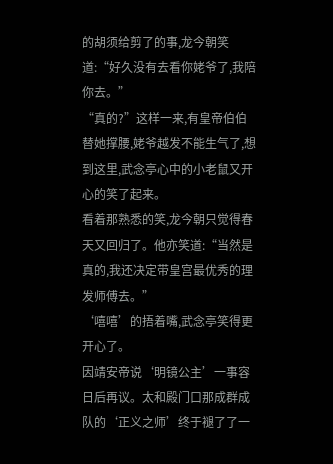的胡须给剪了的事,龙今朝笑道:“好久没有去看你姥爷了,我陪你去。”
“真的?”这样一来,有皇帝伯伯替她撑腰,姥爷越发不能生气了,想到这里,武念亭心中的小老鼠又开心的笑了起来。
看着那熟悉的笑,龙今朝只觉得春天又回归了。他亦笑道:“当然是真的,我还决定带皇宫最优秀的理发师傅去。”
‘嘻嘻’的捂着嘴,武念亭笑得更开心了。
因靖安帝说‘明镜公主’一事容日后再议。太和殿门口那成群成队的‘正义之师’终于褪了了一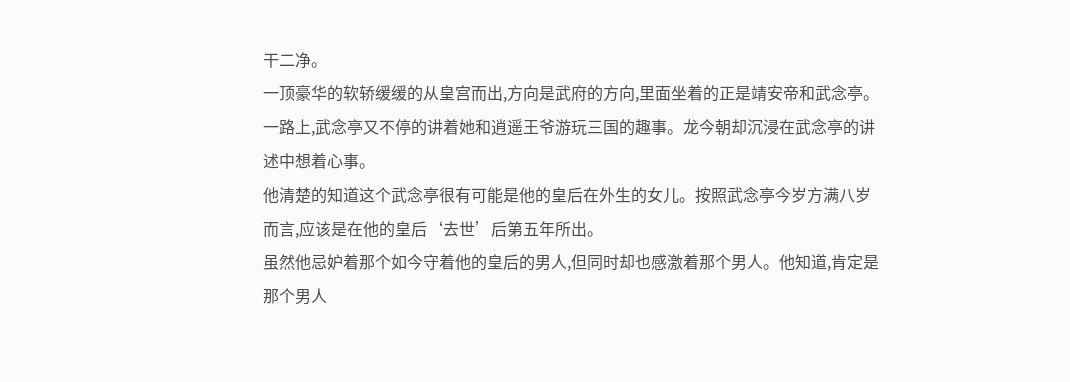干二净。
一顶豪华的软轿缓缓的从皇宫而出,方向是武府的方向,里面坐着的正是靖安帝和武念亭。
一路上,武念亭又不停的讲着她和逍遥王爷游玩三国的趣事。龙今朝却沉浸在武念亭的讲述中想着心事。
他清楚的知道这个武念亭很有可能是他的皇后在外生的女儿。按照武念亭今岁方满八岁而言,应该是在他的皇后‘去世’后第五年所出。
虽然他忌妒着那个如今守着他的皇后的男人,但同时却也感激着那个男人。他知道,肯定是那个男人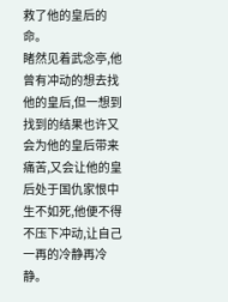救了他的皇后的命。
睹然见着武念亭,他曾有冲动的想去找他的皇后,但一想到找到的结果也许又会为他的皇后带来痛苦,又会让他的皇后处于国仇家恨中生不如死,他便不得不压下冲动,让自己一再的冷静再冷静。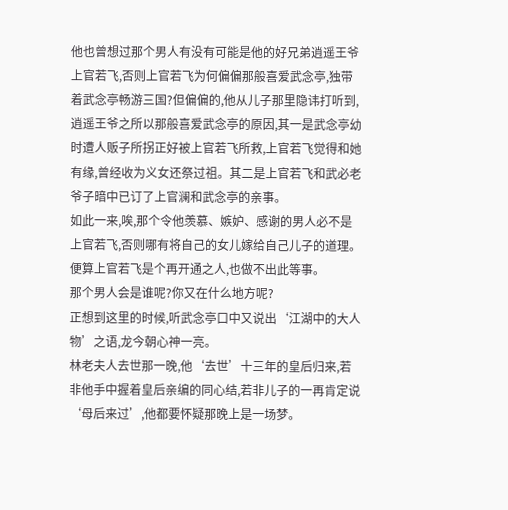他也曾想过那个男人有没有可能是他的好兄弟逍遥王爷上官若飞,否则上官若飞为何偏偏那般喜爱武念亭,独带着武念亭畅游三国?但偏偏的,他从儿子那里隐讳打听到,逍遥王爷之所以那般喜爱武念亭的原因,其一是武念亭幼时遭人贩子所拐正好被上官若飞所救,上官若飞觉得和她有缘,曾经收为义女还祭过祖。其二是上官若飞和武必老爷子暗中已订了上官澜和武念亭的亲事。
如此一来,唉,那个令他羡慕、嫉妒、感谢的男人必不是上官若飞,否则哪有将自己的女儿嫁给自己儿子的道理。便算上官若飞是个再开通之人,也做不出此等事。
那个男人会是谁呢?你又在什么地方呢?
正想到这里的时候,听武念亭口中又说出‘江湖中的大人物’之语,龙今朝心神一亮。
林老夫人去世那一晚,他‘去世’十三年的皇后归来,若非他手中握着皇后亲编的同心结,若非儿子的一再肯定说‘母后来过’,他都要怀疑那晚上是一场梦。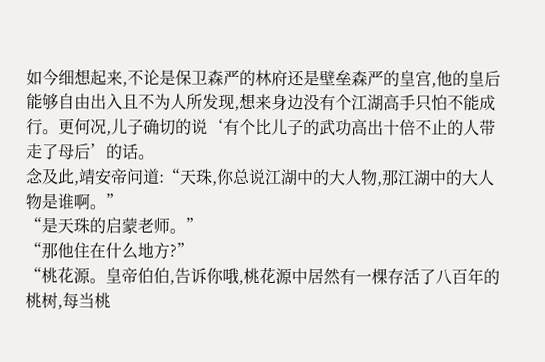如今细想起来,不论是保卫森严的林府还是壁垒森严的皇宫,他的皇后能够自由出入且不为人所发现,想来身边没有个江湖高手只怕不能成行。更何况,儿子确切的说‘有个比儿子的武功高出十倍不止的人带走了母后’的话。
念及此,靖安帝问道:“天珠,你总说江湖中的大人物,那江湖中的大人物是谁啊。”
“是天珠的启蒙老师。”
“那他住在什么地方?”
“桃花源。皇帝伯伯,告诉你哦,桃花源中居然有一棵存活了八百年的桃树,每当桃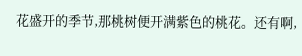花盛开的季节,那桃树便开满紫色的桃花。还有啊,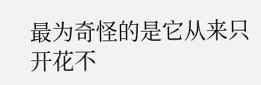最为奇怪的是它从来只开花不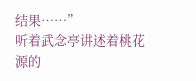结果……”
听着武念亭讲述着桃花源的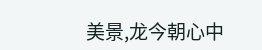美景,龙今朝心中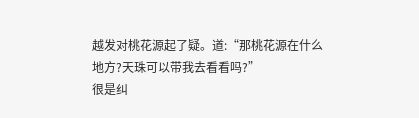越发对桃花源起了疑。道:“那桃花源在什么地方?天珠可以带我去看看吗?”
很是纠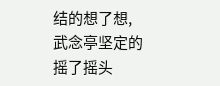结的想了想,武念亭坚定的摇了摇头